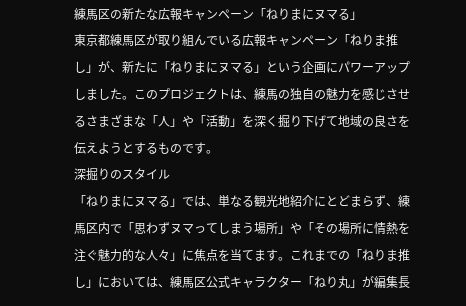練馬区の新たな広報キャンペーン「ねりまにヌマる」
東京都練馬区が取り組んでいる広報キャンペーン「ねりま推し」が、新たに「ねりまにヌマる」という企画にパワーアップしました。このプロジェクトは、練馬の独自の魅力を感じさせるさまざまな「人」や「活動」を深く掘り下げて地域の良さを伝えようとするものです。
深掘りのスタイル
「ねりまにヌマる」では、単なる観光地紹介にとどまらず、練馬区内で「思わずヌマってしまう場所」や「その場所に情熱を注ぐ魅力的な人々」に焦点を当てます。これまでの「ねりま推し」においては、練馬区公式キャラクター「ねり丸」が編集長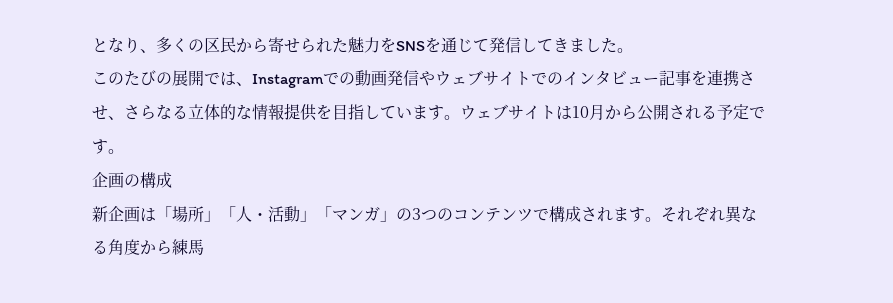となり、多くの区民から寄せられた魅力をSNSを通じて発信してきました。
このたびの展開では、Instagramでの動画発信やウェブサイトでのインタビュー記事を連携させ、さらなる立体的な情報提供を目指しています。ウェブサイトは10月から公開される予定です。
企画の構成
新企画は「場所」「人・活動」「マンガ」の3つのコンテンツで構成されます。それぞれ異なる角度から練馬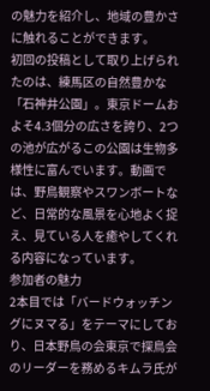の魅力を紹介し、地域の豊かさに触れることができます。
初回の投稿として取り上げられたのは、練馬区の自然豊かな「石神井公園」。東京ドームおよそ4.3個分の広さを誇り、2つの池が広がるこの公園は生物多様性に富んでいます。動画では、野鳥観察やスワンボートなど、日常的な風景を心地よく捉え、見ている人を癒やしてくれる内容になっています。
参加者の魅力
2本目では「バードウォッチングにヌマる」をテーマにしており、日本野鳥の会東京で探鳥会のリーダーを務めるキムラ氏が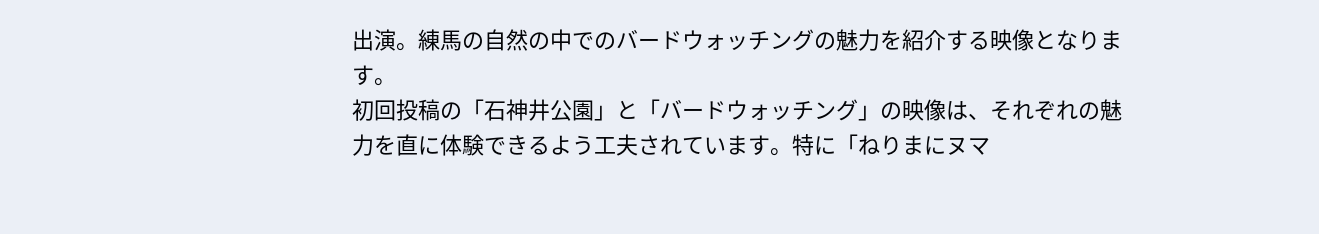出演。練馬の自然の中でのバードウォッチングの魅力を紹介する映像となります。
初回投稿の「石神井公園」と「バードウォッチング」の映像は、それぞれの魅力を直に体験できるよう工夫されています。特に「ねりまにヌマ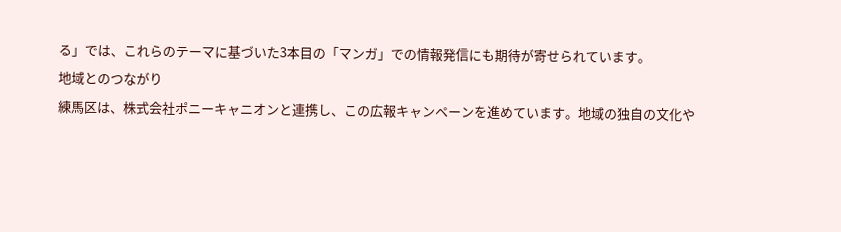る」では、これらのテーマに基づいた3本目の「マンガ」での情報発信にも期待が寄せられています。
地域とのつながり
練馬区は、株式会社ポニーキャニオンと連携し、この広報キャンペーンを進めています。地域の独自の文化や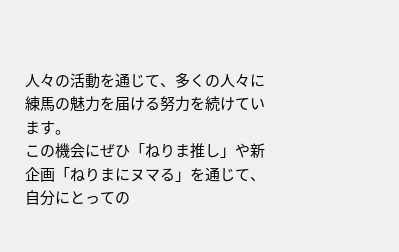人々の活動を通じて、多くの人々に練馬の魅力を届ける努力を続けています。
この機会にぜひ「ねりま推し」や新企画「ねりまにヌマる」を通じて、自分にとっての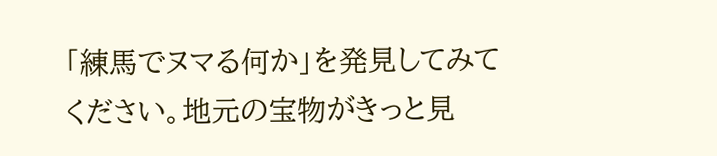「練馬でヌマる何か」を発見してみてください。地元の宝物がきっと見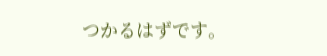つかるはずです。